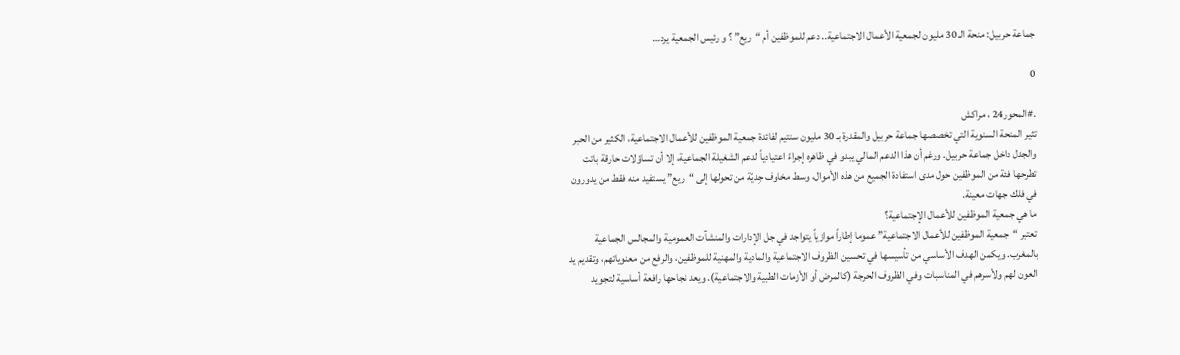جماعة حربيل: منحة الـ 30 مليون لجمعية الأعمال الاجتماعية.. دعم للموظفين أم “ريع” ؟ و رئيس الجمعية يرد…

0

.#المحور24 ، مراكش
تثير المنحة السنوية التي تخصصها جماعة حربيل والمقدرة بـ 30 مليون سنتيم لفائدة جمعية الموظفين للأعمال الاجتماعية، الكثير من الحبر والجدل داخل جماعة حربيل. ورغم أن هذا الدعم المالي يبدو في ظاهره إجراءً اعتيادياً لدعم الشغيلة الجماعية، إلا أن تساؤلات حارقة باتت تطرحها فئة من الموظفين حول مدى استفادة الجميع من هذه الأموال، وسط مخاوف جِديّة من تحولها إلى “ريع” يستفيد منه فقط من يدورون في فلك جهات معينة.
ما هي جمعية الموظفين للأعمال الإجتماعية؟
تعتبر “جمعية الموظفين للأعمال الاجتماعية” عموما إطاراً موازياً يتواجد في جل الإدارات والمنشآت العمومية والمجالس الجماعية بالمغرب. ويكمن الهدف الأساسي من تأسيسها في تحسين الظروف الاجتماعية والمادية والمهنية للموظفين، والرفع من معنوياتهم، وتقديم يد العون لهم ولأسرهم في المناسبات وفي الظروف الحرجة (كالمرض أو الأزمات الطبية والاجتماعية). ويعد نجاحها رافعة أساسية لتجويد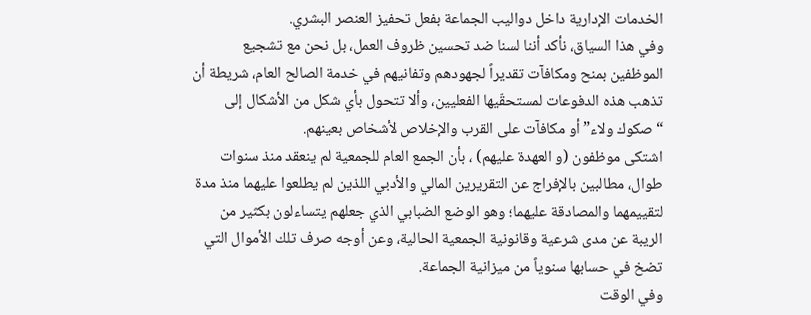الخدمات الإدارية داخل دواليب الجماعة بفعل تحفيز العنصر البشري.
وفي هذا السياق، نأكد أننا لسنا ضد تحسين ظروف العمل، بل نحن مع تشجيع الموظفين بمنح ومكافآت تقديراً لجهودهم وتفانيهم في خدمة الصالح العام، شريطة أن تذهب هذه الدفوعات لمستحقّيها الفعليين، وألا تتحول بأي شكل من الأشكال إلى “صكوك ولاء” أو مكافآت على القرب والإخلاص لأشخاص بعينهم.
اشتكى موظفون (و العهدة عليهم) ، بأن الجمع العام للجمعية لم ينعقد منذ سنوات طوال، مطالبين بالإفراج عن التقريرين المالي والأدبي اللذين لم يطلعوا عليهما منذ مدة لتقييمهما والمصادقة عليهما؛ وهو الوضع الضبابي الذي جعلهم يتساءلون بكثير من الريبة عن مدى شرعية وقانونية الجمعية الحالية، وعن أوجه صرف تلك الأموال التي تضخ في حسابها سنوياً من ميزانية الجماعة.
وفي الوقت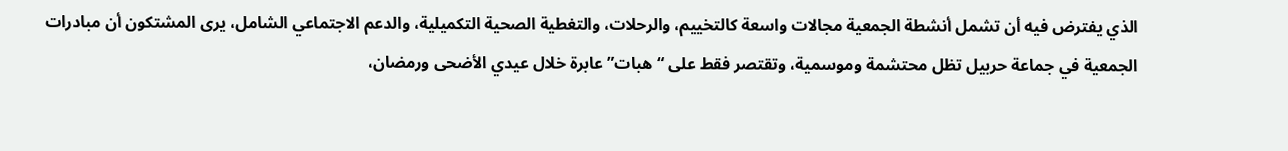الذي يفترض فيه أن تشمل أنشطة الجمعية مجالات واسعة كالتخييم، والرحلات، والتغطية الصحية التكميلية، والدعم الاجتماعي الشامل، يرى المشتكون أن مبادرات الجمعية في جماعة حربيل تظل محتشمة وموسمية، وتقتصر فقط على “هبات” عابرة خلال عيدي الأضحى ورمضان،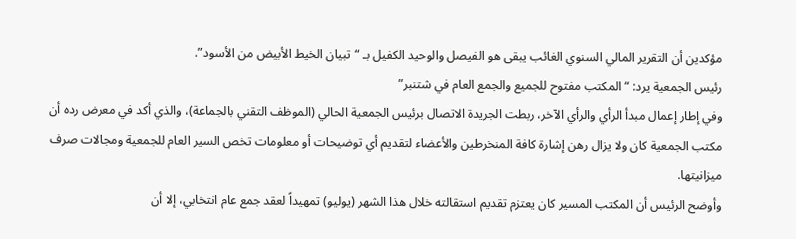مؤكدين أن التقرير المالي السنوي الغائب يبقى هو الفيصل والوحيد الكفيل بـ “تبيان الخيط الأبيض من الأسود”.
رئيس الجمعية يرد: “المكتب مفتوح للجميع والجمع العام في شتنبر”
وفي إطار إعمال مبدأ الرأي والرأي الآخر، ربطت الجريدة الاتصال برئيس الجمعية الحالي (الموظف التقني بالجماعة)، والذي أكد في معرض رده أن مكتب الجمعية كان ولا يزال رهن إشارة كافة المنخرطين والأعضاء لتقديم أي توضيحات أو معلومات تخص السير العام للجمعية ومجالات صرف ميزانيتها.
وأوضح الرئيس أن المكتب المسير كان يعتزم تقديم استقالته خلال هذا الشهر (يوليو) تمهيداً لعقد جمع عام انتخابي، إلا أن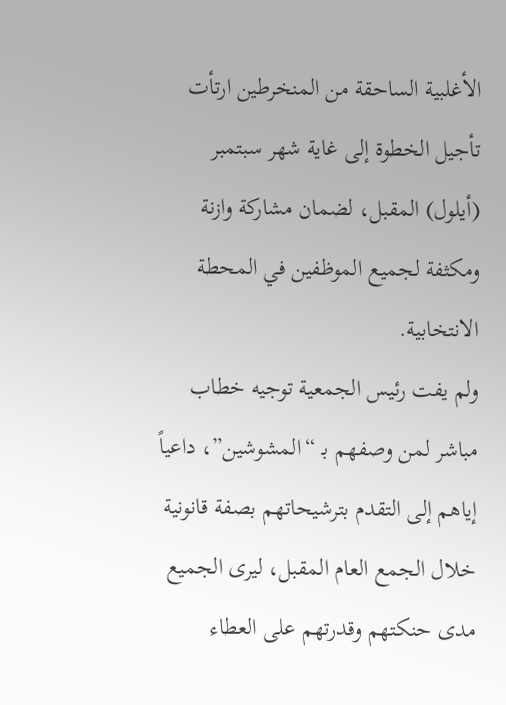الأغلبية الساحقة من المنخرطين ارتأت تأجيل الخطوة إلى غاية شهر سبتمبر (أيلول) المقبل، لضمان مشاركة وازنة ومكثفة لجميع الموظفين في المحطة الانتخابية.
ولم يفت رئيس الجمعية توجيه خطاب مباشر لمن وصفهم بـ “المشوشين”، داعياً إياهم إلى التقدم بترشيحاتهم بصفة قانونية خلال الجمع العام المقبل، ليرى الجميع مدى حنكتهم وقدرتهم على العطاء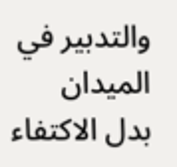والتدبير في الميدان بدل الاكتفاء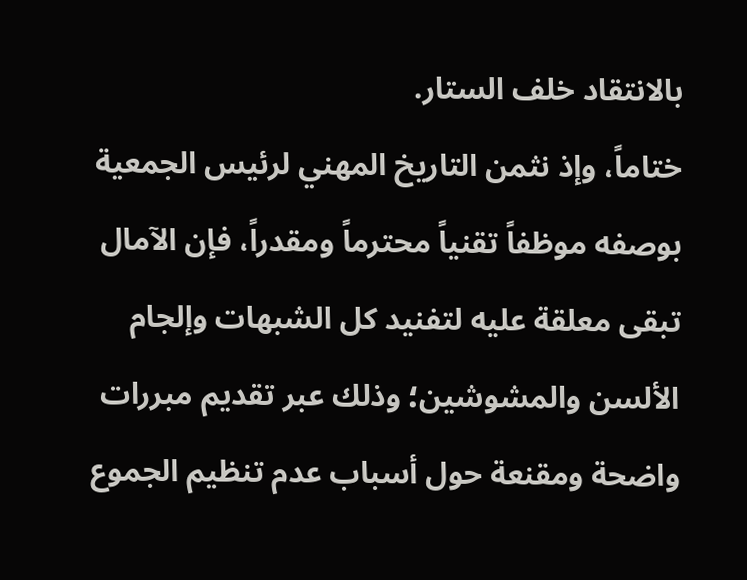بالانتقاد خلف الستار.
ختاماً، وإذ نثمن التاريخ المهني لرئيس الجمعية بوصفه موظفاً تقنياً محترماً ومقدراً، فإن الآمال تبقى معلقة عليه لتفنيد كل الشبهات وإلجام الألسن والمشوشين؛ وذلك عبر تقديم مبررات واضحة ومقنعة حول أسباب عدم تنظيم الجموع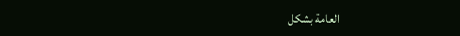العامة بشكل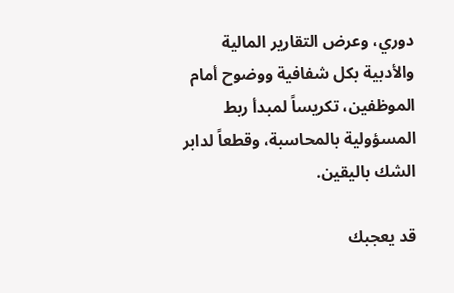دوري، وعرض التقارير المالية والأدبية بكل شفافية ووضوح أمام الموظفين، تكريساً لمبدأ ربط المسؤولية بالمحاسبة، وقطعاً لدابر الشك باليقين.

قد يعجبك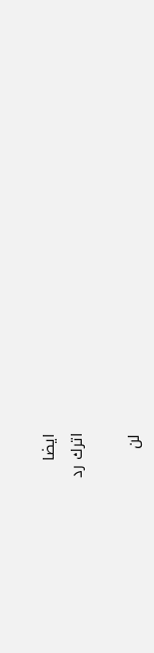ايضا
اترك رد

لن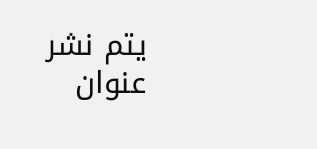يتم نشر عنوان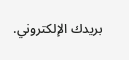بريدك الإلكتروني.